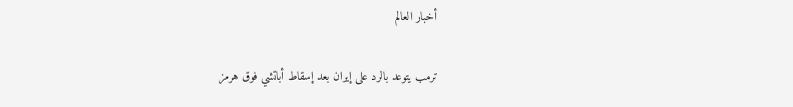أخبار العالم

ترمب يتوعد بالرد على إيران بعد إسقاط أباتشي فوق هرمز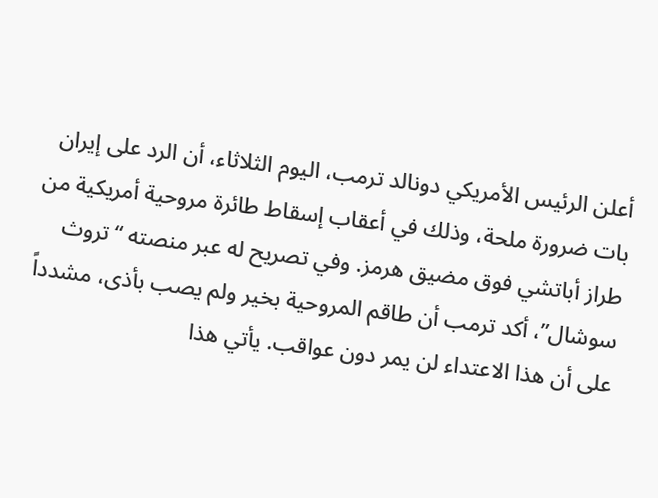أعلن الرئيس الأمريكي دونالد ترمب، اليوم الثلاثاء، أن الرد على إيران بات ضرورة ملحة، وذلك في أعقاب إسقاط طائرة مروحية أمريكية من طراز أباتشي فوق مضيق هرمز. وفي تصريح له عبر منصته “تروث سوشال”، أكد ترمب أن طاقم المروحية بخير ولم يصب بأذى، مشدداً على أن هذا الاعتداء لن يمر دون عواقب. يأتي هذا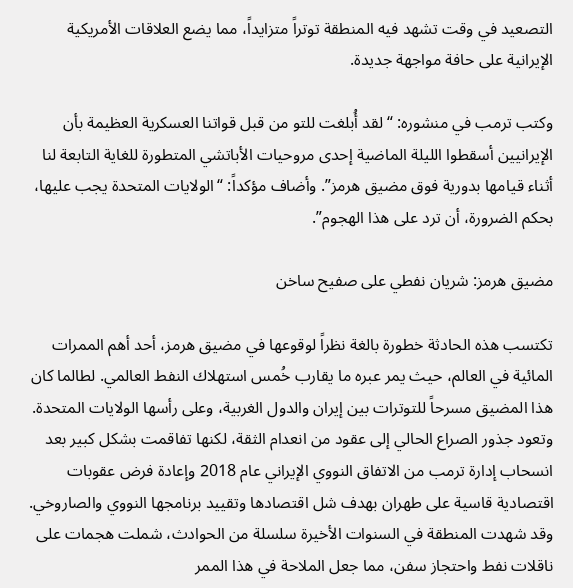التصعيد في وقت تشهد فيه المنطقة توتراً متزايداً، مما يضع العلاقات الأمريكية الإيرانية على حافة مواجهة جديدة.

وكتب ترمب في منشوره: “لقد أُبلغت للتو من قبل قواتنا العسكرية العظيمة بأن الإيرانيين أسقطوا الليلة الماضية إحدى مروحيات الأباتشي المتطورة للغاية التابعة لنا أثناء قيامها بدورية فوق مضيق هرمز”. وأضاف مؤكداً: “الولايات المتحدة يجب عليها، بحكم الضرورة، أن ترد على هذا الهجوم”.

مضيق هرمز: شريان نفطي على صفيح ساخن

تكتسب هذه الحادثة خطورة بالغة نظراً لوقوعها في مضيق هرمز، أحد أهم الممرات المائية في العالم، حيث يمر عبره ما يقارب خُمس استهلاك النفط العالمي. لطالما كان هذا المضيق مسرحاً للتوترات بين إيران والدول الغربية، وعلى رأسها الولايات المتحدة. وتعود جذور الصراع الحالي إلى عقود من انعدام الثقة، لكنها تفاقمت بشكل كبير بعد انسحاب إدارة ترمب من الاتفاق النووي الإيراني عام 2018 وإعادة فرض عقوبات اقتصادية قاسية على طهران بهدف شل اقتصادها وتقييد برنامجها النووي والصاروخي. وقد شهدت المنطقة في السنوات الأخيرة سلسلة من الحوادث، شملت هجمات على ناقلات نفط واحتجاز سفن، مما جعل الملاحة في هذا الممر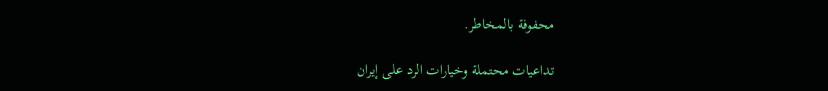محفوفة بالمخاطر.

تداعيات محتملة وخيارات الرد على إيران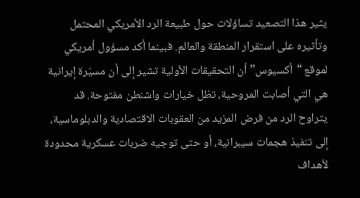يثير هذا التصعيد تساؤلات حول طبيعة الرد الأمريكي المحتمل وتأثيره على استقرار المنطقة والعالم. فبينما أكد مسؤول أمريكي لموقع “أكسيوس” أن التحقيقات الأولية تشير إلى أن مسيّرة إيرانية هي التي أصابت المروحية، تظل خيارات واشنطن مفتوحة. قد يتراوح الرد من فرض المزيد من العقوبات الاقتصادية والدبلوماسية، إلى تنفيذ هجمات سيبرانية، أو حتى توجيه ضربات عسكرية محدودة لأهداف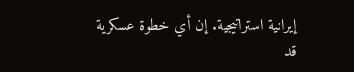إيرانية استراتيجية. إن أي خطوة عسكرية قد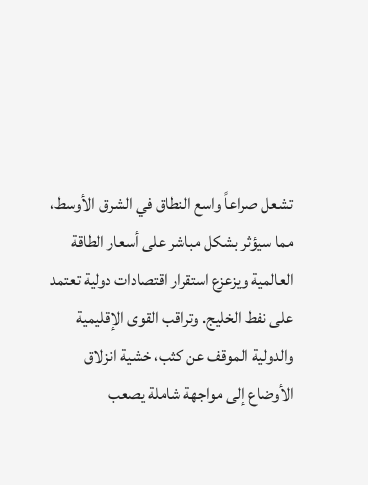تشعل صراعاً واسع النطاق في الشرق الأوسط، مما سيؤثر بشكل مباشر على أسعار الطاقة العالمية ويزعزع استقرار اقتصادات دولية تعتمد على نفط الخليج. وتراقب القوى الإقليمية والدولية الموقف عن كثب، خشية انزلاق الأوضاع إلى مواجهة شاملة يصعب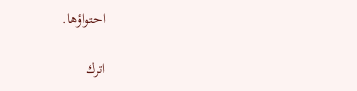احتواؤها.

اترك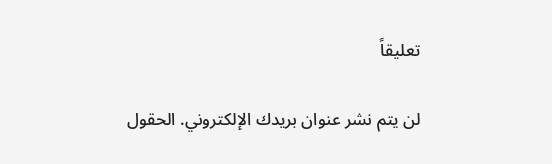تعليقاً

لن يتم نشر عنوان بريدك الإلكتروني. الحقول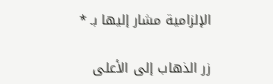الإلزامية مشار إليها بـ *

زر الذهاب إلى الأعلى